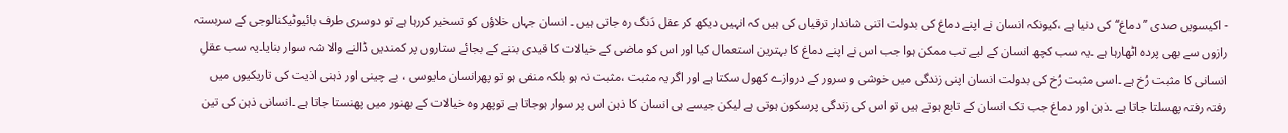- اکیسویں صدی ’’دماغ‘‘کی دنیا ہے ،کیونکہ انسان نے اپنے دماغ کی بدولت اتنی شاندار ترقیاں کی ہیں کہ انہیں دیکھ کر عقل دَنگ رہ جاتی ہیں ۔ انسان جہاں خلاؤں کو تسخیر کررہا ہے تو دوسری طرف بائیوٹیکنالوجی کے سربستہ رازوں سے بھی پردہ اٹھارہا ہے ۔یہ سب کچھ انسان کے لیے تب ممکن ہوا جب اس نے اپنے دماغ کا بہترین استعمال کیا اور اس کو ماضی کے خیالات کا قیدی بننے کے بجائے ستاروں پر کمندیں ڈالنے والا شہ سوار بنایا۔یہ سب عقلِ انسانی کا مثبت رُخ ہے ۔اسی مثبت رُخ کی بدولت انسان اپنی زندگی میں خوشی و سرور کے دروازے کھول سکتا ہے اور اگر یہ مثبت ،مثبت نہ ہو بلکہ منفی ہو تو پھرانسان مایوسی ، بے چینی اور ذہنی اذیت کی تاریکیوں میں رفتہ رفتہ پھسلتا جاتا ہے ۔ذہن اور دماغ جب تک انسان کے تابع ہوتے ہیں تو اس کی زندگی پرسکون ہوتی ہے لیکن جیسے ہی انسان کا ذہن اس پر سوار ہوجاتا ہے توپھر وہ خیالات کے بھنور میں پھنستا جاتا ہے ۔انسانی ذہن کی تین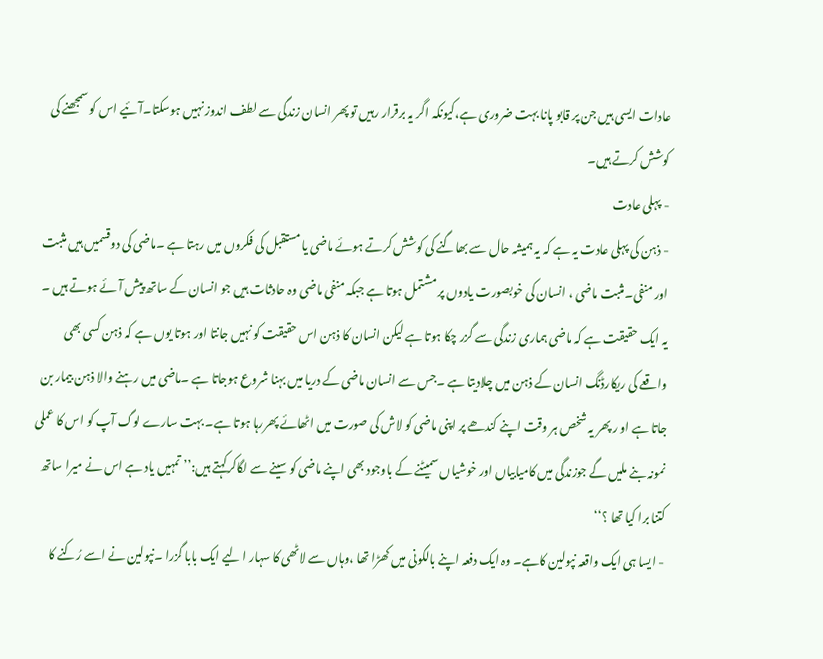عادات ایسی ہیں جن پر قابو پانا بہت ضروری ہے،کیونکہ اگر یہ برقرار رہیں تو پھر انسان زندگی سے لطف اندوز نہیں ہوسکتا۔آئیے اس کو سمجھنے کی کوشش کرتے ہیں۔
- پہلی عادت
- ذہن کی پہلی عادت یہ ہے کہ یہ ہمیشہ حال سے بھاگنے کی کوشش کرتے ہوئے ماضی یا مستقبل کی فکروں میں رہتا ہے ۔ماضی کی دوقسمیں ہیں مثبت اور منفی۔مثبت ماضی ، انسان کی خوبصورت یادوں پر مشتمل ہوتا ہے جبکہ منفی ماضی وہ حادثات ہیں جو انسان کے ساتھ پیش آئے ہوتے ہیں ۔ یہ ایک حقیقت ہے کہ ماضی ہماری زندگی سے گزر چکا ہوتا ہے لیکن انسان کا ذہن اس حقیقت کو نہیں جانتا اور ہوتا یوں ہے کہ ذہن کسی بھی واقعے کی ریکارڈنگ انسان کے ذہن میں چلادیتا ہے ۔جس سے انسان ماضی کے دریا میں بہنا شروع ہوجاتا ہے ۔ماضی میں رہنے والا ذہن بیمار بن جاتا ہے او ر پھر یہ شخص ہر وقت اپنے کندھے پر اپنی ماضی کو لاش کی صورت میں اٹھائے پھررہا ہوتا ہے۔ بہت سارے لوگ آپ کو اس کا عملی نمونہ بنے ملیں گے جوزندگی میں کامیابیاں اور خوشیاں سمیٹنے کے باوجود بھی اپنے ماضی کو سینے سے لگاکرکہتے ہیں:’’تمہیں یاد ہے اس نے میرا ساتھ کتنا برا کیا تھا ؟‘‘
- ایسا ہی ایک واقعہ نپولین کاہے۔ وہ ایک دفعہ اپنے بالکونی میں کھڑا تھا ،وہاں سے لاٹھی کا سہار ا لیے ایک بابا گزرا ۔نپولین نے اسے رُکنے کا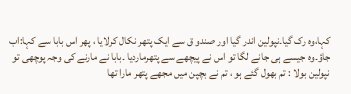کہا،وہ رک گیا۔نپولین اندر گیا اور صندو ق سے ایک پتھر نکال کرلایا ، پھر اس بابا سے کہا:اب جاؤ۔وہ جیسے ہی جانے لگا تو اس نے پیچھے سے پتھرماردیا ۔بابا نے مارنے کی وجہ پوچھی تو نپولین بولا : تم بھول گئے ہو ، تم نے بچپن میں مجھے پتھر مارا تھا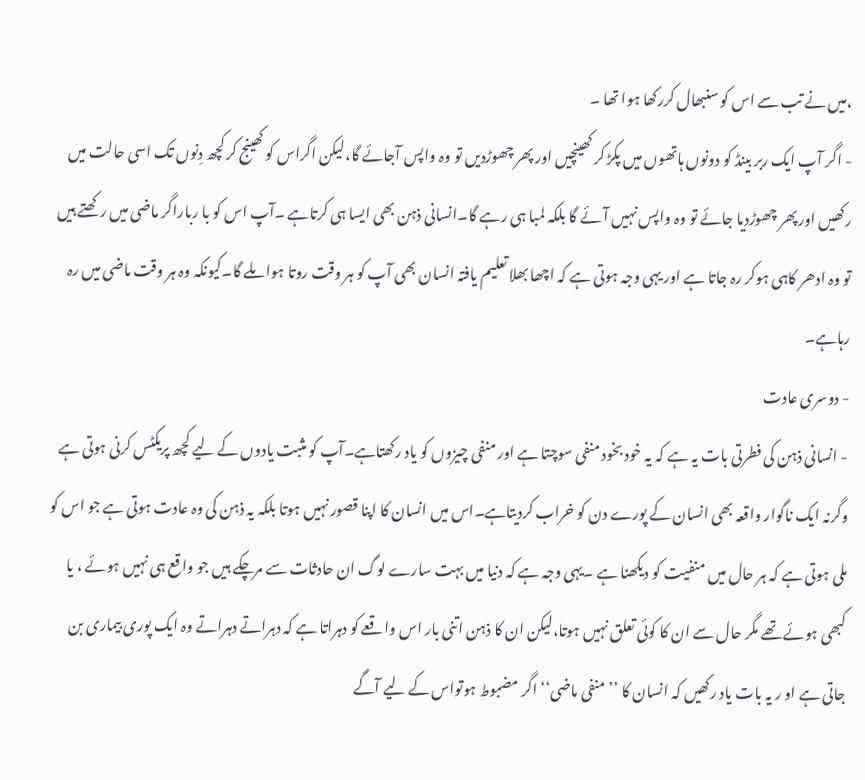،میں نے تب سے اس کو سنبھال کررکھا ہوا تھا ۔
- اگر آپ ایک ربر بینڈ کو دونوں ہاتھوں میں پکڑ کر کھینچیں اور پھر چھوڑدیں تو وہ واپس آجائے گا،لیکن اگراس کو کھینج کر کچھ دِنوں تک اسی حالت میں رکھیں اور پھر چھوڑدیا جائے تو وہ واپس نہیں آئے گا بلکہ لمبا ہی رہے گا۔انسانی ذہن بھی ایسا ہی کرتاہے ۔آپ اس کو با رباراگر ماضی میں رکھتے ہیں تو وہ ادھر کاہی ہوکر رہ جاتا ہے اور یہی وجہ ہوتی ہے کہ اچھا بھلا تعلیم یافتہ انسان بھی آپ کو ہر وقت روتا ہوا ملے گا۔کیونکہ وہ ہر وقت ماضی میں رہ رہاہے۔
- دوسری عادت
- انسانی ذہن کی فطرتی بات یہ ہے کہ یہ خود بخود منفی سوچتا ہے اور منفی چیزوں کو یاد رکھتاہے۔آپ کو مثبت یادوں کے لیے کچھ پریکٹس کرنی ہوتی ہے وگرنہ ایک ناگوار واقعہ بھی انسان کے پورے دن کو خراب کردیتاہے۔اس میں انسان کا اپنا قصور نہیں ہوتا بلکہ یہ ذہن کی وہ عادت ہوتی ہے جو اس کو ملی ہوتی ہے کہ ہر حال میں منفیت کو دیکھنا ہے ۔یہی وجہ ہے کہ دنیا میں بہت سارے لوگ ان حادثات سے مرچکے ہیں جو واقع ہی نہیں ہوئے ، یا کبھی ہوئے تھے مگر حال سے ان کا کوئی تعلق نہیں ہوتا،لیکن ان کا ذہن اتنی بار اس واقعے کو دہراتا ہے کہ دہراتے دہراتے وہ ایک پوری بیماری بن جاتی ہے او ر یہ بات یاد رکھیں کہ انسان کا ’’منفی ماضی‘‘ اگر مضبوط ہوتواس کے لیے آگے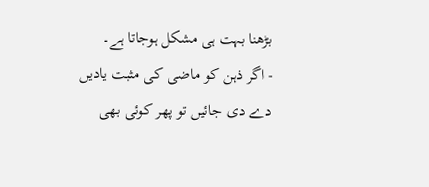بڑھنا بہت ہی مشکل ہوجاتا ہے۔
- اگر ذہن کو ماضی کی مثبت یادیں دے دی جائیں تو پھر کوئی بھی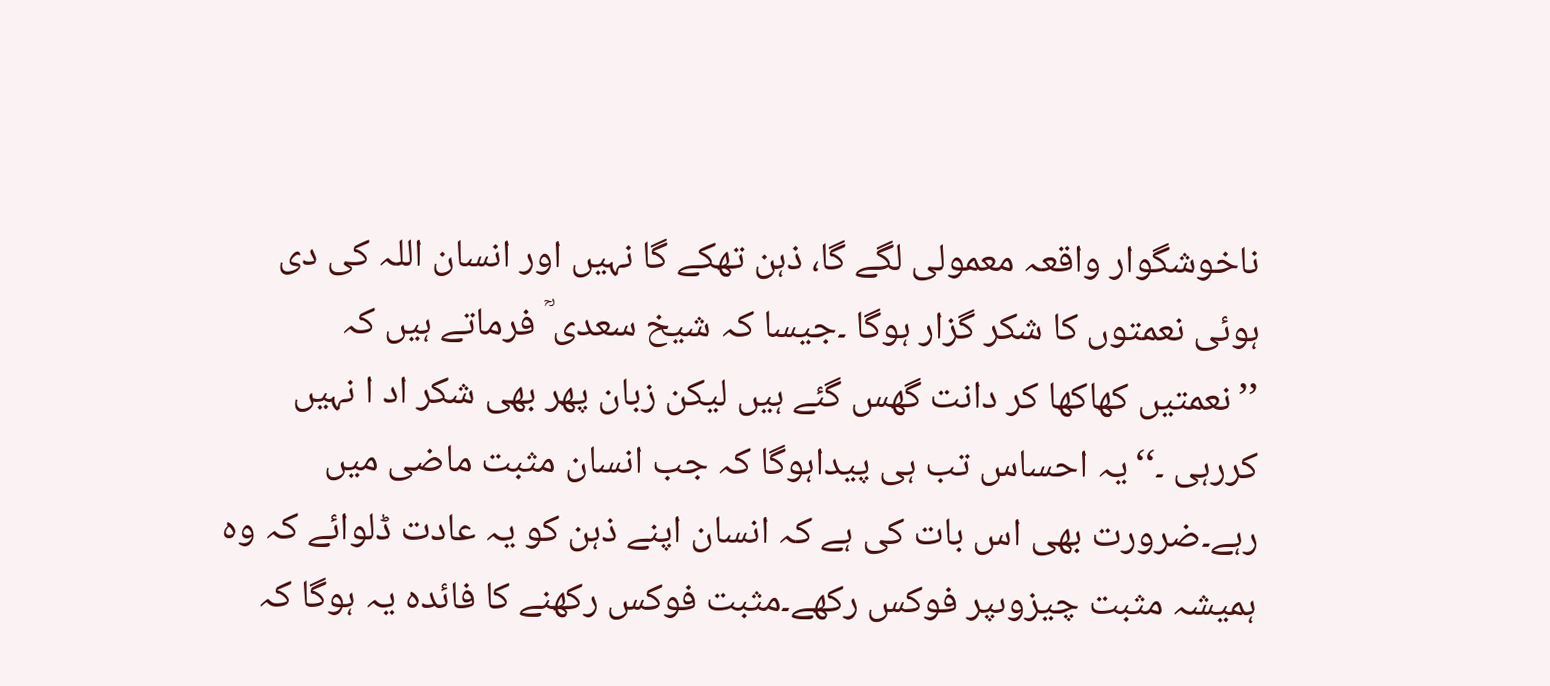ناخوشگوار واقعہ معمولی لگے گا، ذہن تھکے گا نہیں اور انسان اللہ کی دی ہوئی نعمتوں کا شکر گزار ہوگا ۔جیسا کہ شیخ سعدی ؒ فرماتے ہیں کہ ’’نعمتیں کھاکھا کر دانت گھس گئے ہیں لیکن زبان پھر بھی شکر اد ا نہیں کررہی ۔‘‘یہ احساس تب ہی پیداہوگا کہ جب انسان مثبت ماضی میں رہے۔ضرورت بھی اس بات کی ہے کہ انسان اپنے ذہن کو یہ عادت ڈلوائے کہ وہ ہمیشہ مثبت چیزوںپر فوکس رکھے۔مثبت فوکس رکھنے کا فائدہ یہ ہوگا کہ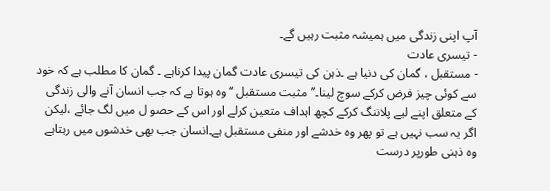آپ اپنی زندگی میں ہمیشہ مثبت رہیں گے۔
- تیسری عادت
- مستقبل ، گمان کی دنیا ہے ۔ذہن کی تیسری عادت گمان پیدا کرناہے ۔ گمان کا مطلب ہے کہ خود سے کوئی چیز فرض کرکے سوچ لینا۔’’مثبت مستقبل ‘‘وہ ہوتا ہے کہ جب انسان آنے والی زندگی کے متعلق اپنے لیے پلاننگ کرکے کچھ اہداف متعین کرلے اور اس کے حصو ل میں لگ جائے ،لیکن اگر یہ سب نہیں ہے تو پھر وہ خدشے اور منفی مستقبل ہے۔انسان جب بھی خدشوں میں رہتاہے وہ ذہنی طورپر درست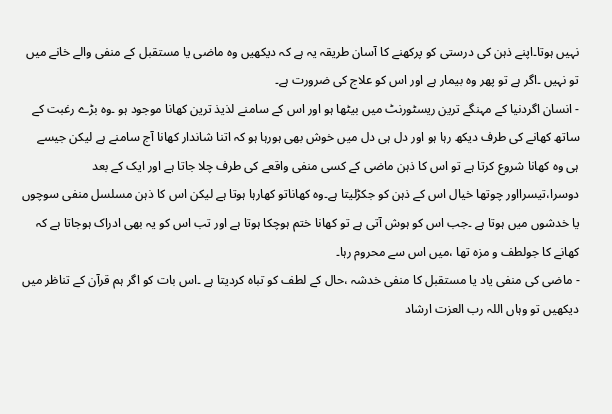نہیں ہوتا۔اپنے ذہن کی درستی کو پرکھنے کا آسان طریقہ یہ ہے کہ دیکھیں وہ ماضی یا مستقبل کے منفی والے خانے میں تو نہیں ۔اگر ہے تو پھر وہ بیمار ہے اور اس کو علاج کی ضرورت ہے۔
- انسان اگردنیا کے مہنگے ترین ریسٹورنٹ میں بیٹھا ہو اور اس کے سامنے لذیذ ترین کھانا موجود ہو ۔وہ بڑے رغبت کے ساتھ کھانے کی طرف دیکھ رہا ہو اور دل ہی دل میں خوش بھی ہورہا ہو کہ اتنا شاندار کھانا آج سامنے ہے لیکن جیسے ہی وہ کھانا شروع کرتا ہے تو اس کا ذہن ماضی کے کسی منفی واقعے کی طرف چلا جاتا ہے اور ایک کے بعد دوسرا،تیسرااور چوتھا خیال اس کے ذہن کو جکڑلیتا ہے۔وہ کھاناتو کھارہا ہوتا ہے لیکن اس کا ذہن مسلسل منفی سوچوں یا خدشوں میں ہوتا ہے ۔جب اس کو ہوش آتی ہے تو کھانا ختم ہوچکا ہوتا ہے اور تب اس کو یہ بھی ادراک ہوجاتا ہے کہ کھانے کا جولطف و مزہ تھا ،میں اس سے محروم رہا۔
- ماضی کی منفی یاد یا مستقبل کا منفی خدشہ ،حال کے لطف کو تباہ کردیتا ہے ۔اس بات کو اگر ہم قرآن کے تناظر میں دیکھیں تو وہاں اللہ رب العزت ارشاد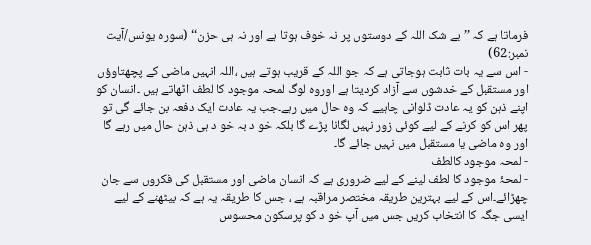فرماتا ہے کہ ’’بے شک اللہ کے دوستوں پر نہ خوف ہوتا ہے اور نہ ہی حزن‘‘ (سورہ یونس/آیت نمبر:62)
- اس سے یہ بات ثابت ہوجاتی ہے کہ جو اللہ کے قریب ہوتے ہیں ،اللہ انہیں ماضی کے پچھتاوؤں اور مستقبل کے خدشوں سے آزاد کردیتا ہے اوروہ لوگ لمحہ موجود کا لطف اٹھاتے ہیں ۔انسان کو اپنے ذہن کو یہ عادت ڈلوانی چاہیے کہ وہ حال میں رہے۔جب یہ عادت ایک دفعہ بن جائے گی تو پھر اس کو کرنے کے لیے کوئی زور نہیں لگانا پڑے گا بلکہ خو د بہ خو د ہی ذہن حال میں رہے گا اور وہ ماضی یا مستقبل میں نہیں جائے گا۔
- لمحہ موجود کالطف
- لمحۂ موجود کا لطف لینے کے لیے ضروری ہے کہ انسان ماضی اور مستقبل کی فکروں سے جان چھڑائے۔اس کے لیے بہترین طریقہ مختصر مراقبہ ہے ، جس کا طریقہ یہ ہے کہ بیٹھنے کے لیے ایسی جگہ کا انتخاب کریں جس میں آپ خو د کو پرسکون محسوس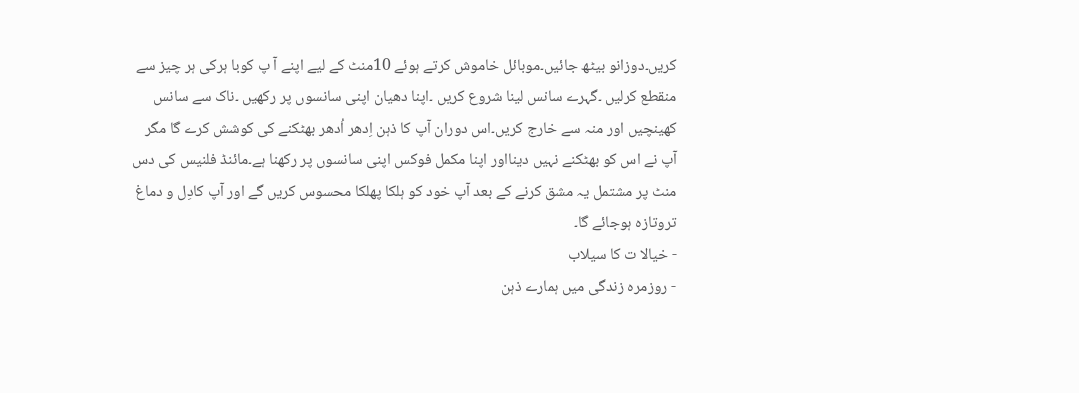کریں۔دوزانو بیٹھ جائیں۔موبائل خاموش کرتے ہوئے 10منٹ کے لیے اپنے آ پ کوبا ہرکی ہر چیز سے منقطع کرلیں ۔گہرے سانس لینا شروع کریں ۔اپنا دھیان اپنی سانسوں پر رکھیں ۔ناک سے سانس کھینچیں اور منہ سے خارج کریں۔اس دوران آپ کا ذہن اِدھر اُدھر بھٹکنے کی کوشش کرے گا مگر آپ نے اس کو بھٹکنے نہیں دینااور اپنا مکمل فوکس اپنی سانسوں پر رکھنا ہے۔مائنڈ فلنیس کی دس منٹ پر مشتمل یہ مشق کرنے کے بعد آپ خود کو ہلکا پھلکا محسوس کریں گے اور آپ کادِل و دماغ تروتازہ ہوجائے گا۔
- خیالا ت کا سیلاب
- روزمرہ زندگی میں ہمارے ذہن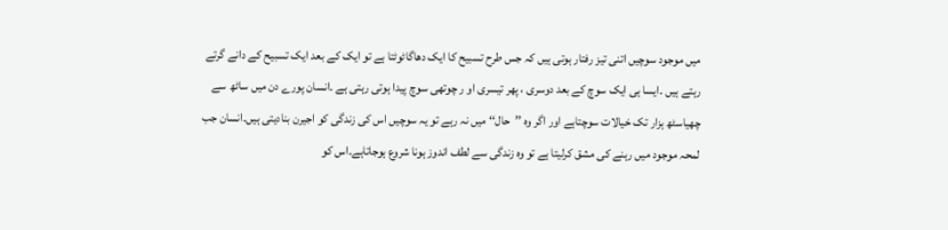میں موجود سوچیں اتنی تیز رفتار ہوتی ہیں کہ جس طرح تسبیح کا ایک دھاگاٹوٹتا ہے تو ایک کے بعد ایک تسبیح کے دانے گرتے رہتے ہیں ۔ایسا ہی ایک سوچ کے بعد دوسری ، پھر تیسری او ر چوتھی سوچ پیدا ہوتی رہتی ہے ۔انسان پورے دن میں ساٹھ سے چھیاسٹھ ہزار تک خیالات سوچتاہے اور اگر وہ ’’حال‘‘ میں نہ رہے تو یہ سوچیں اس کی زندگی کو اجیرن بنادیتی ہیں۔انسان جب لمحہ موجود میں رہنے کی مشق کرلیتا ہے تو وہ زندگی سے لطف اندوز ہونا شروع ہوجاتاہے۔اس کو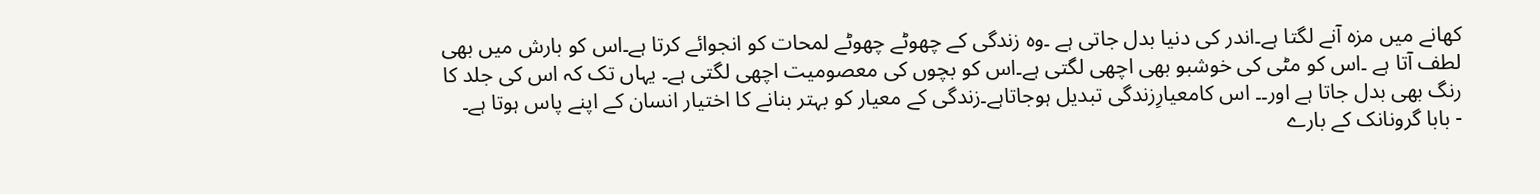کھانے میں مزہ آنے لگتا ہے۔اندر کی دنیا بدل جاتی ہے ۔وہ زندگی کے چھوٹے چھوٹے لمحات کو انجوائے کرتا ہے۔اس کو بارش میں بھی لطف آتا ہے ۔اس کو مٹی کی خوشبو بھی اچھی لگتی ہے۔اس کو بچوں کی معصومیت اچھی لگتی ہے۔ یہاں تک کہ اس کی جلد کا رنگ بھی بدل جاتا ہے اور۔۔ اس کامعیارِزندگی تبدیل ہوجاتاہے۔زندگی کے معیار کو بہتر بنانے کا اختیار انسان کے اپنے پاس ہوتا ہے۔
- بابا گرونانک کے بارے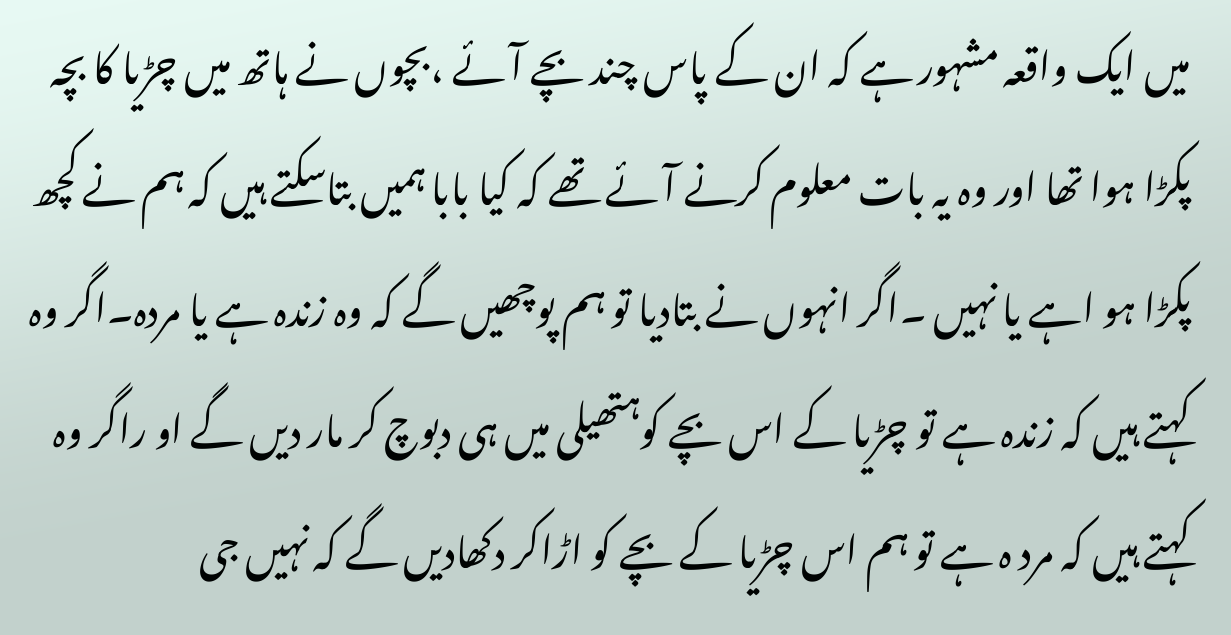میں ایک واقعہ مشہور ہے کہ ان کے پاس چند بچے آئے ،بچوں نے ہاتھ میں چڑیا کا بچہ پکڑا ہوا تھا اور وہ یہ بات معلوم کرنے آئے تھے کہ کیا بابا ہمیں بتاسکتے ہیں کہ ہم نے کچھ پکڑا ہو اہے یا نہیں ۔اگر انہوں نے بتادیا تو ہم پوچھیں گے کہ وہ زندہ ہے یا مردہ۔اگر وہ کہتے ہیں کہ زندہ ہے تو چڑیا کے اس بچے کوہتھیلی میں ہی دبوچ کر مار دیں گے او راگر وہ کہتے ہیں کہ مرد ہ ہے تو ہم اس چڑیا کے بچے کو اڑاکر دکھادیں گے کہ نہیں جی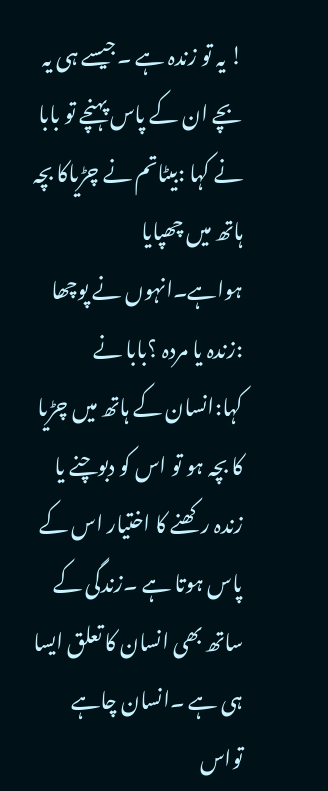! یہ تو زندہ ہے ۔جیسے ہی یہ بچے ان کے پاس پہنچے تو بابا نے کہا :بیٹاتم نے چڑیاکا بچہ ہاتھ میں چھپایا ہواہے۔انہوں نے پوچھا :زندہ یا مردہ ؟بابا نے کہا:انسان کے ہاتھ میں چڑیا کا بچہ ہو تو اس کو دبوچنے یا زندہ رکھنے کا اختیار اس کے پاس ہوتا ہے ۔زندگی کے ساتھ بھی انسان کا تعلق ایسا ہی ہے ۔انسان چاہے تواس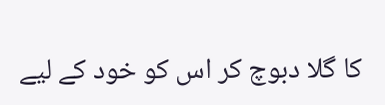کا گلا دبوچ کر اس کو خود کے لیے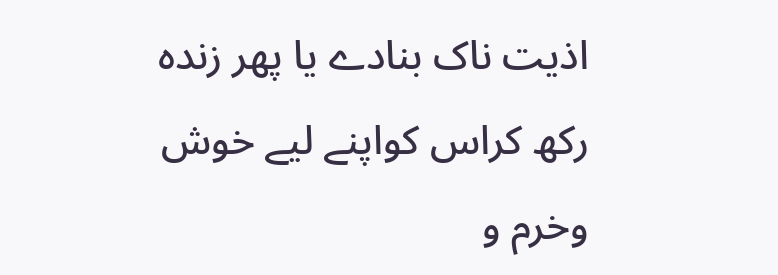اذیت ناک بنادے یا پھر زندہ رکھ کراس کواپنے لیے خوش وخرم و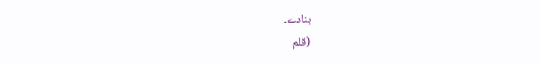بنادے۔
(قلم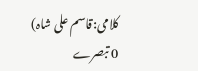کلامی:قاسم علی شاہ)
0 تبصرے